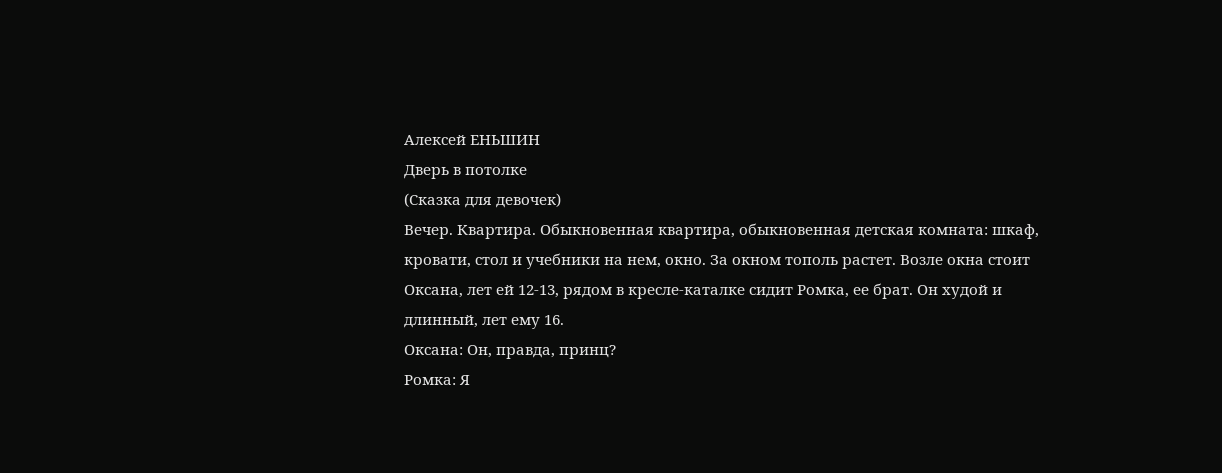Алексей ЕНЬШИН
Дверь в потолке
(Сказка для девочек)
Вечер. Квартира. Обыкновенная квартира, обыкновенная детская комната: шкаф, кровати, стол и учебники на нем, окно. За окном тополь растет. Возле окна стоит Оксана, лет ей 12-13, рядом в кресле-каталке сидит Ромка, ее брат. Он худой и длинный, лет ему 16.
Оксана: Он, правда, принц?
Ромка: Я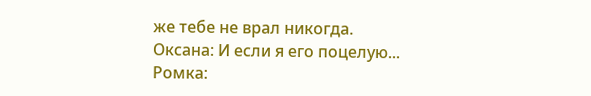же тебе не врал никогда.
Оксана: И если я его поцелую...
Ромка: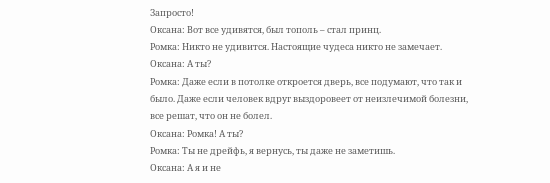Запросто!
Оксана: Вот все удивятся, был тополь – стал принц.
Ромка: Никто не удивится. Настоящие чудеса никто не замечает.
Оксана: А ты?
Ромка: Даже если в потолке откроется дверь, все подумают, что так и было. Даже если человек вдруг выздоровеет от неизлечимой болезни, все решат, что он не болел.
Оксана: Ромка! А ты?
Ромка: Ты не дрейфь, я вернусь, ты даже не заметишь.
Оксана: А я и не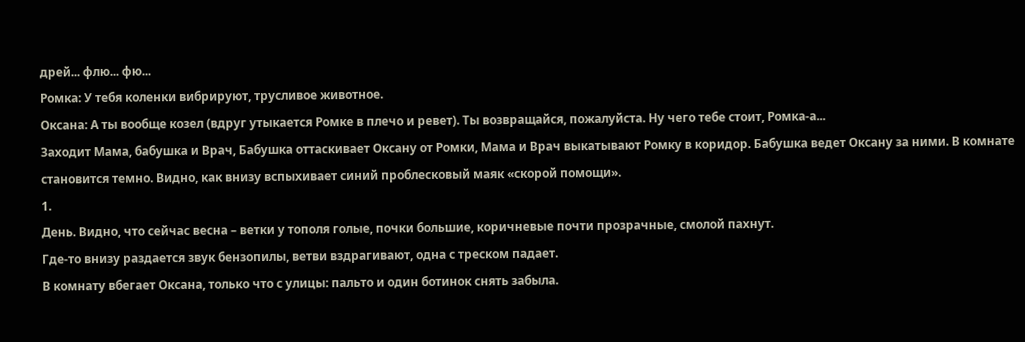дрей... флю... фю...
Ромка: У тебя коленки вибрируют, трусливое животное.
Оксана: А ты вообще козел (вдруг утыкается Ромке в плечо и ревет). Ты возвращайся, пожалуйста. Ну чего тебе стоит, Ромка-а...
Заходит Мама, бабушка и Врач, Бабушка оттаскивает Оксану от Ромки, Мама и Врач выкатывают Ромку в коридор. Бабушка ведет Оксану за ними. В комнате становится темно. Видно, как внизу вспыхивает синий проблесковый маяк «скорой помощи».
1.
День. Видно, что сейчас весна – ветки у тополя голые, почки большие, коричневые почти прозрачные, смолой пахнут.
Где-то внизу раздается звук бензопилы, ветви вздрагивают, одна с треском падает.
В комнату вбегает Оксана, только что с улицы: пальто и один ботинок снять забыла.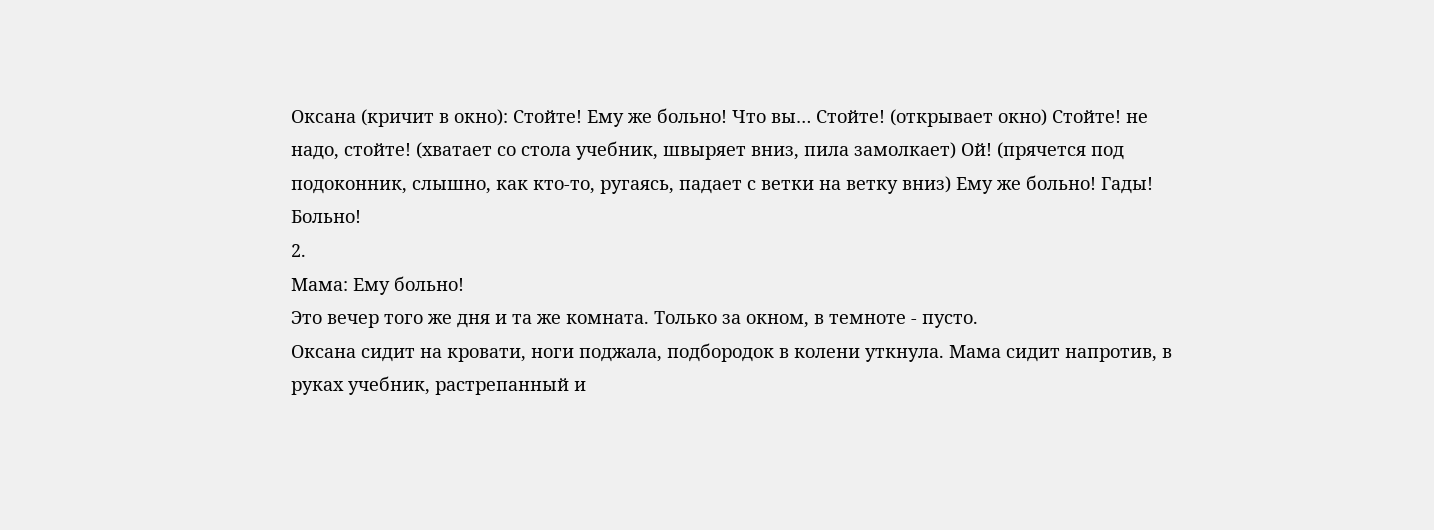Оксана (кричит в окно): Стойте! Ему же больно! Что вы… Стойте! (открывает окно) Стойте! не надо, стойте! (хватает со стола учебник, швыряет вниз, пила замолкает) Ой! (прячется под подоконник, слышно, как кто-то, ругаясь, падает с ветки на ветку вниз) Ему же больно! Гады! Больно!
2.
Мама: Ему больно!
Это вечер того же дня и та же комната. Только за окном, в темноте - пусто.
Оксана сидит на кровати, ноги поджала, подбородок в колени уткнула. Мама сидит напротив, в руках учебник, растрепанный и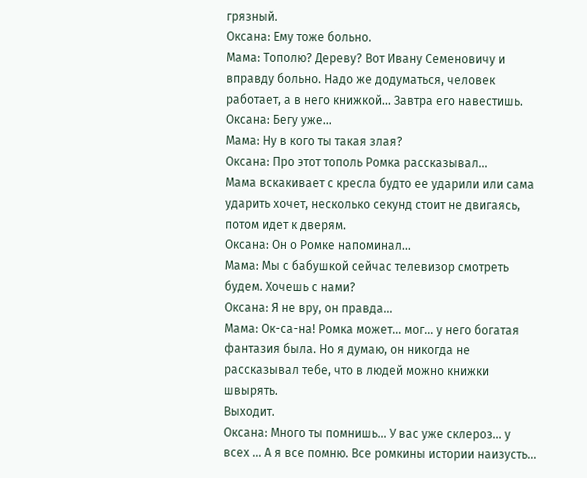грязный.
Оксана: Ему тоже больно.
Мама: Тополю? Дереву? Вот Ивану Семеновичу и вправду больно. Надо же додуматься, человек работает, а в него книжкой... Завтра его навестишь.
Оксана: Бегу уже…
Мама: Ну в кого ты такая злая?
Оксана: Про этот тополь Ромка рассказывал…
Мама вскакивает с кресла будто ее ударили или сама ударить хочет, несколько секунд стоит не двигаясь, потом идет к дверям.
Оксана: Он о Ромке напоминал...
Мама: Мы с бабушкой сейчас телевизор смотреть будем. Хочешь с нами?
Оксана: Я не вру, он правда…
Мама: Ок-са-на! Ромка может… мог... у него богатая фантазия была. Но я думаю, он никогда не рассказывал тебе, что в людей можно книжки швырять.
Выходит.
Оксана: Много ты помнишь… У вас уже склероз... у всех … А я все помню. Все ромкины истории наизусть...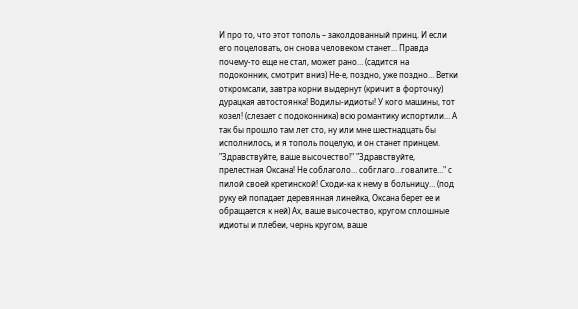И про то, что этот тополь – заколдованный принц. И если его поцеловать, он снова человеком станет… Правда почему-то еще не стал, может рано… (садится на подоконник, смотрит вниз) Не-е, поздно, уже поздно… Ветки откромсали, завтра корни выдернут (кричит в форточку) дурацкая автостоянка! Водилы-идиоты! У кого машины, тот козел! (слезает с подоконника) всю романтику испортили… А так бы прошло там лет сто, ну или мне шестнадцать бы исполнилось, и я тополь поцелую, и он станет принцем. "Здравствуйте, ваше высочество!" "Здравствуйте, прелестная Оксана! Не соблаголо… собглаго…говалите…" с пилой своей кретинской! Сходи-ка к нему в больницу… (под руку ей попадает деревянная линейка, Оксана берет ее и обращается к ней) Ах, ваше высочество, кругом сплошные идиоты и плебеи, чернь кругом, ваше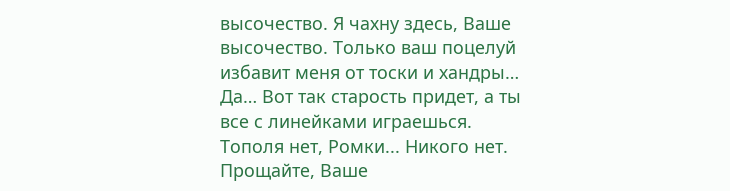высочество. Я чахну здесь, Ваше высочество. Только ваш поцелуй избавит меня от тоски и хандры… Да… Вот так старость придет, а ты все с линейками играешься. Тополя нет, Ромки... Никого нет. Прощайте, Ваше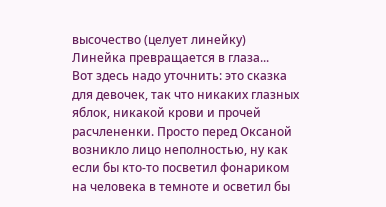высочество (целует линейку)
Линейка превращается в глаза...
Вот здесь надо уточнить: это сказка для девочек, так что никаких глазных яблок, никакой крови и прочей расчлененки. Просто перед Оксаной возникло лицо неполностью, ну как если бы кто-то посветил фонариком на человека в темноте и осветил бы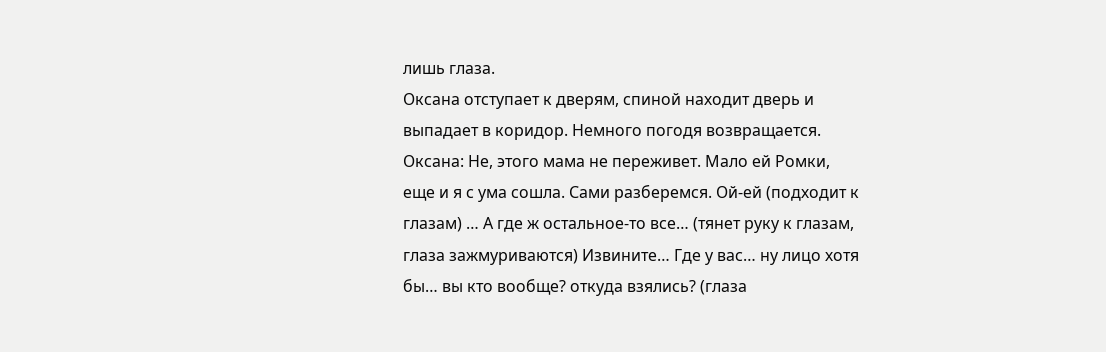лишь глаза.
Оксана отступает к дверям, спиной находит дверь и выпадает в коридор. Немного погодя возвращается.
Оксана: Не, этого мама не переживет. Мало ей Ромки, еще и я с ума сошла. Сами разберемся. Ой-ей (подходит к глазам) … А где ж остальное-то все… (тянет руку к глазам, глаза зажмуриваются) Извините… Где у вас… ну лицо хотя бы… вы кто вообще? откуда взялись? (глаза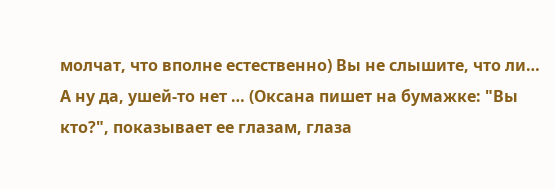молчат, что вполне естественно) Вы не слышите, что ли… А ну да, ушей-то нет … (Оксана пишет на бумажке: "Вы кто?", показывает ее глазам, глаза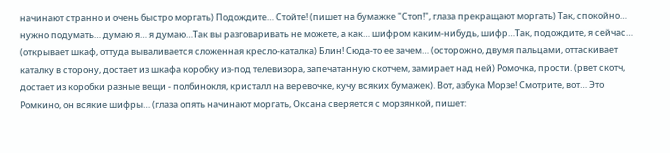начинают странно и очень быстро моргать) Подождите… Стойте! (пишет на бумажке "Стоп!", глаза прекращают моргать) Так, спокойно… нужно подумать… думаю я… я думаю…Так вы разговаривать не можете, а как… шифром каким-нибудь, шифр…Так, подождите, я сейчас… (открывает шкаф, оттуда вываливается сложенная кресло-каталка) Блин! Сюда-то ее зачем… (осторожно, двумя пальцами, оттаскивает каталку в сторону, достает из шкафа коробку из-под телевизора, запечатанную скотчем, замирает над ней) Ромочка, прости. (рвет скотч, достает из коробки разные вещи - полбинокля, кристалл на веревочке, кучу всяких бумажек). Вот, азбука Морзе! Смотрите, вот… Это Ромкино, он всякие шифры… (глаза опять начинают моргать, Оксана сверяется с морзянкой, пишет: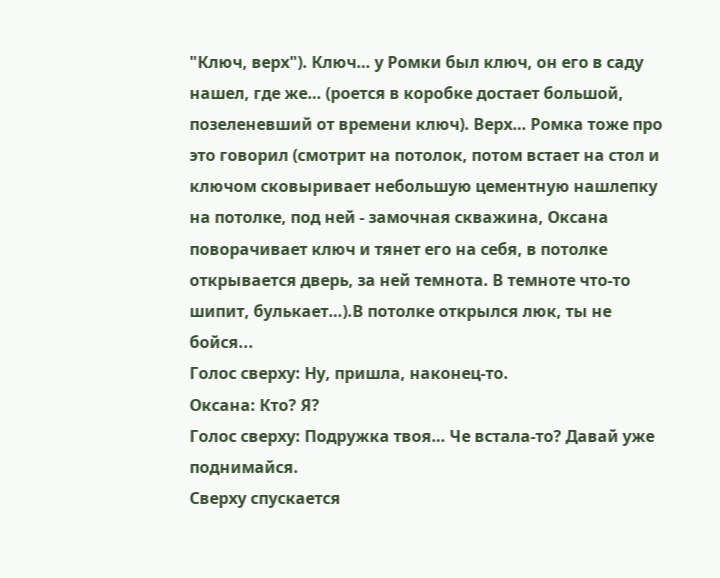"Ключ, верх"). Ключ… у Ромки был ключ, он его в саду нашел, где же… (роется в коробке достает большой, позеленевший от времени ключ). Верх… Ромка тоже про это говорил (смотрит на потолок, потом встает на стол и ключом сковыривает небольшую цементную нашлепку на потолке, под ней - замочная скважина, Оксана поворачивает ключ и тянет его на себя, в потолке открывается дверь, за ней темнота. В темноте что-то шипит, булькает…).В потолке открылся люк, ты не бойся...
Голос сверху: Ну, пришла, наконец-то.
Оксана: Кто? Я?
Голос сверху: Подружка твоя… Че встала-то? Давай уже поднимайся.
Сверху спускается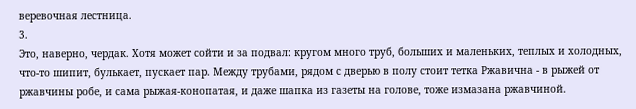веревочная лестница.
3.
Это, наверно, чердак. Хотя может сойти и за подвал: кругом много труб, больших и маленьких, теплых и холодных, что-то шипит, булькает, пускает пар. Между трубами, рядом с дверью в полу стоит тетка Ржавична - в рыжей от ржавчины робе, и сама рыжая-конопатая, и даже шапка из газеты на голове, тоже измазана ржавчиной.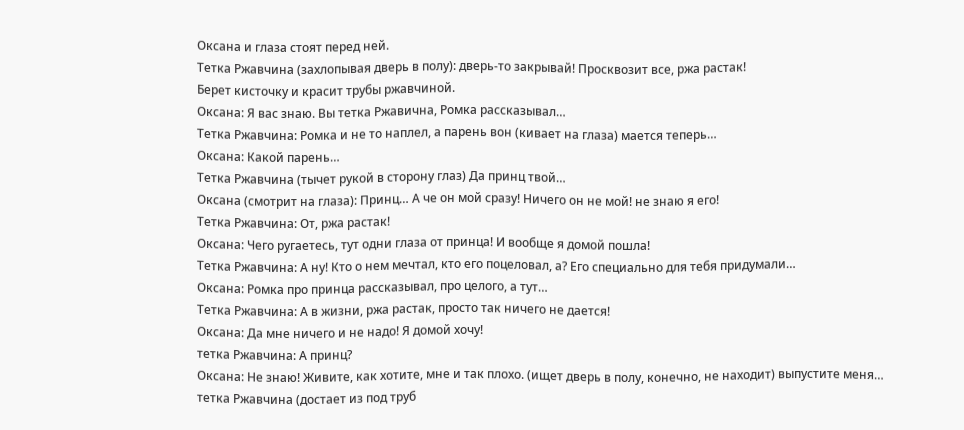Оксана и глаза стоят перед ней.
Тетка Ржавчина (захлопывая дверь в полу): дверь-то закрывай! Просквозит все, ржа растак!
Берет кисточку и красит трубы ржавчиной.
Оксана: Я вас знаю. Вы тетка Ржавична, Ромка рассказывал…
Тетка Ржавчина: Ромка и не то наплел, а парень вон (кивает на глаза) мается теперь…
Оксана: Какой парень…
Тетка Ржавчина (тычет рукой в сторону глаз) Да принц твой…
Оксана (смотрит на глаза): Принц… А че он мой сразу! Ничего он не мой! не знаю я его!
Тетка Ржавчина: От, ржа растак!
Оксана: Чего ругаетесь, тут одни глаза от принца! И вообще я домой пошла!
Тетка Ржавчина: А ну! Кто о нем мечтал, кто его поцеловал, а? Его специально для тебя придумали…
Оксана: Ромка про принца рассказывал, про целого, а тут…
Тетка Ржавчина: А в жизни, ржа растак, просто так ничего не дается!
Оксана: Да мне ничего и не надо! Я домой хочу!
тетка Ржавчина: А принц?
Оксана: Не знаю! Живите, как хотите, мне и так плохо. (ищет дверь в полу, конечно, не находит) выпустите меня…
тетка Ржавчина (достает из под труб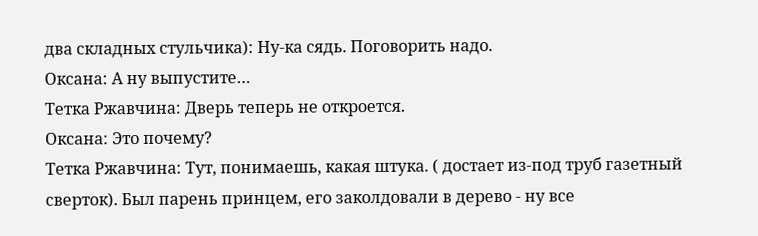два складных стульчика): Ну-ка сядь. Поговорить надо.
Оксана: А ну выпустите…
Тетка Ржавчина: Дверь теперь не откроется.
Оксана: Это почему?
Тетка Ржавчина: Тут, понимаешь, какая штука. ( достает из-под труб газетный сверток). Был парень принцем, его заколдовали в дерево - ну все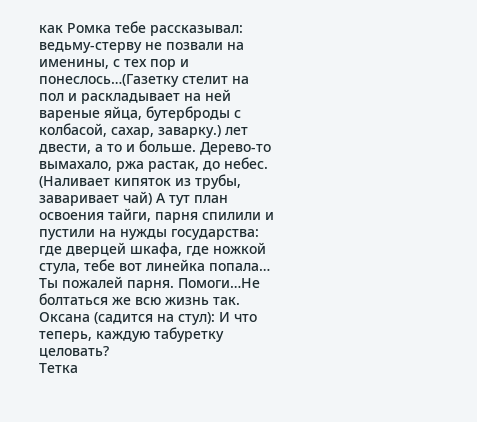как Ромка тебе рассказывал: ведьму-стерву не позвали на именины, с тех пор и понеслось…(Газетку стелит на пол и раскладывает на ней вареные яйца, бутерброды с колбасой, сахар, заварку.) лет двести, а то и больше. Дерево-то вымахало, ржа растак, до небес. (Наливает кипяток из трубы, заваривает чай) А тут план освоения тайги, парня спилили и пустили на нужды государства: где дверцей шкафа, где ножкой стула, тебе вот линейка попала… Ты пожалей парня. Помоги…Не болтаться же всю жизнь так.
Оксана (садится на стул): И что теперь, каждую табуретку целовать?
Тетка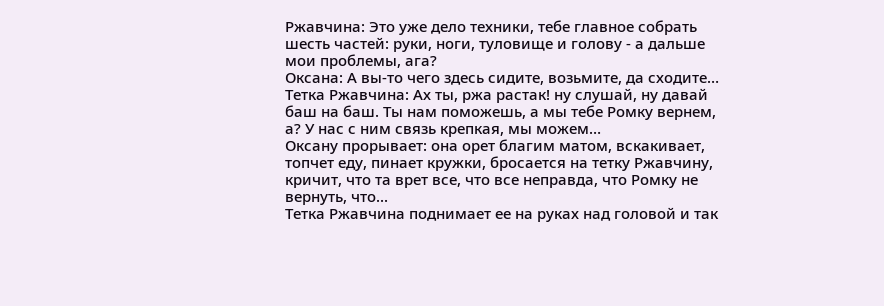Ржавчина: Это уже дело техники, тебе главное собрать шесть частей: руки, ноги, туловище и голову - а дальше мои проблемы, ага?
Оксана: А вы-то чего здесь сидите, возьмите, да сходите…
Тетка Ржавчина: Ах ты, ржа растак! ну слушай, ну давай баш на баш. Ты нам поможешь, а мы тебе Ромку вернем, а? У нас с ним связь крепкая, мы можем…
Оксану прорывает: она орет благим матом, вскакивает, топчет еду, пинает кружки, бросается на тетку Ржавчину, кричит, что та врет все, что все неправда, что Ромку не вернуть, что...
Тетка Ржавчина поднимает ее на руках над головой и так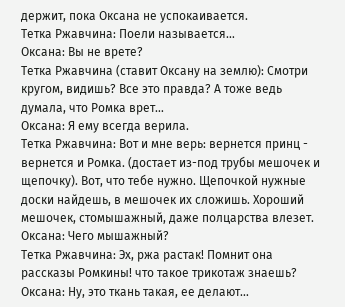держит, пока Оксана не успокаивается.
Тетка Ржавчина: Поели называется…
Оксана: Вы не врете?
Тетка Ржавчина (ставит Оксану на землю): Смотри кругом, видишь? Все это правда? А тоже ведь думала, что Ромка врет…
Оксана: Я ему всегда верила.
Тетка Ржавчина: Вот и мне верь: вернется принц - вернется и Ромка. (достает из-под трубы мешочек и щепочку). Вот, что тебе нужно. Щепочкой нужные доски найдешь, в мешочек их сложишь. Хороший мешочек, стомышажный, даже полцарства влезет.
Оксана: Чего мышажный?
Тетка Ржавчина: Эх, ржа растак! Помнит она рассказы Ромкины! что такое трикотаж знаешь?
Оксана: Ну, это ткань такая, ее делают…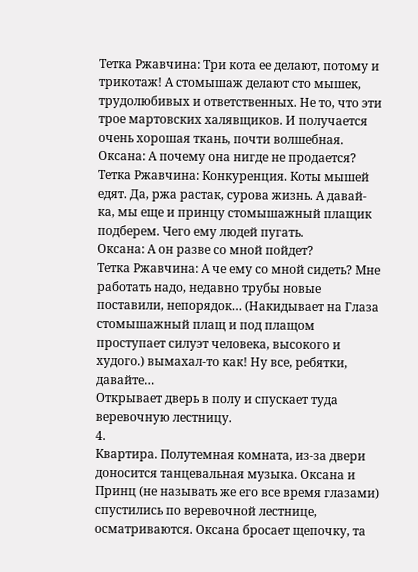Тетка Ржавчина: Три кота ее делают, потому и трикотаж! А стомышаж делают сто мышек, трудолюбивых и ответственных. Не то, что эти трое мартовских халявщиков. И получается очень хорошая ткань, почти волшебная.
Оксана: А почему она нигде не продается?
Тетка Ржавчина: Конкуренция. Коты мышей едят. Да, ржа растак, сурова жизнь. А давай-ка, мы еще и принцу стомышажный плащик подберем. Чего ему людей пугать.
Оксана: А он разве со мной пойдет?
Тетка Ржавчина: А че ему со мной сидеть? Мне работать надо, недавно трубы новые поставили, непорядок… (Накидывает на Глаза стомышажный плащ и под плащом проступает силуэт человека, высокого и худого.) вымахал-то как! Ну все, ребятки, давайте…
Открывает дверь в полу и спускает туда веревочную лестницу.
4.
Квартира. Полутемная комната, из-за двери доносится танцевальная музыка. Оксана и Принц (не называть же его все время глазами) спустились по веревочной лестнице, осматриваются. Оксана бросает щепочку, та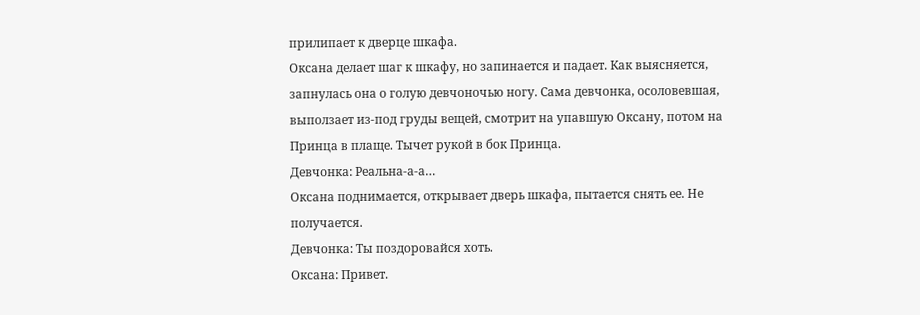прилипает к дверце шкафа.
Оксана делает шаг к шкафу, но запинается и падает. Как выясняется, запнулась она о голую девчоночью ногу. Сама девчонка, осоловевшая, выползает из-под груды вещей, смотрит на упавшую Оксану, потом на Принца в плаще. Тычет рукой в бок Принца.
Девчонка: Реальна-а-а…
Оксана поднимается, открывает дверь шкафа, пытается снять ее. Не получается.
Девчонка: Ты поздоровайся хоть.
Оксана: Привет.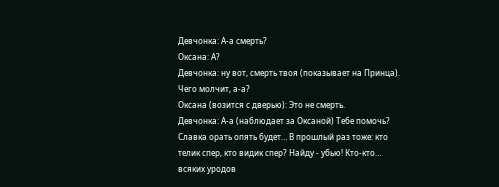Девчонка: А-а смерть?
Оксана: А?
Девчонка: ну вот, смерть твоя (показывает на Принца). Чего молчит, а-а?
Оксана (возится с дверью): Это не смерть.
Девчонка: А-а (наблюдает за Оксаной) Тебе помочь? Славка орать опять будет… В прошлый раз тоже: кто телик спер, кто видик спер? Найду - убью! Кто-кто… всяких уродов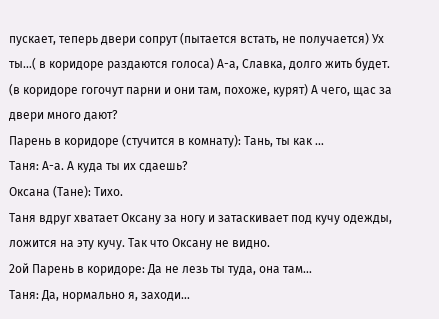пускает, теперь двери сопрут (пытается встать, не получается) Ух ты…( в коридоре раздаются голоса) А-а, Славка, долго жить будет. (в коридоре гогочут парни и они там, похоже, курят) А чего, щас за двери много дают?
Парень в коридоре (стучится в комнату): Тань, ты как …
Таня: А-а. А куда ты их сдаешь?
Оксана (Тане): Тихо.
Таня вдруг хватает Оксану за ногу и затаскивает под кучу одежды, ложится на эту кучу. Так что Оксану не видно.
2ой Парень в коридоре: Да не лезь ты туда, она там…
Таня: Да, нормально я, заходи…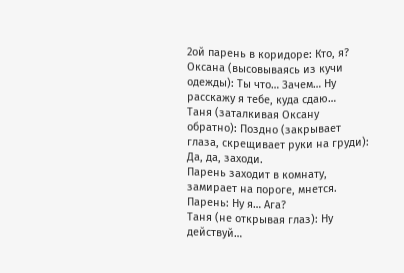2ой парень в коридоре: Кто, я?
Оксана (высовываясь из кучи одежды): Ты что… Зачем… Ну расскажу я тебе, куда сдаю…
Таня (заталкивая Оксану обратно): Поздно (закрывает глаза, скрещивает руки на груди): Да, да, заходи.
Парень заходит в комнату, замирает на пороге, мнется.
Парень: Ну я… Ага?
Таня (не открывая глаз): Ну действуй…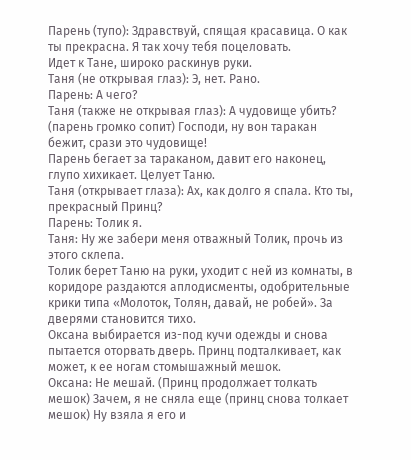Парень (тупо): Здравствуй, спящая красавица. О как ты прекрасна. Я так хочу тебя поцеловать.
Идет к Тане, широко раскинув руки.
Таня (не открывая глаз): Э, нет. Рано.
Парень: А чего?
Таня (также не открывая глаз): А чудовище убить? (парень громко сопит) Господи, ну вон таракан бежит, срази это чудовище!
Парень бегает за тараканом, давит его наконец, глупо хихикает. Целует Таню.
Таня (открывает глаза): Ах, как долго я спала. Кто ты, прекрасный Принц?
Парень: Толик я.
Таня: Ну же забери меня отважный Толик, прочь из этого склепа.
Толик берет Таню на руки, уходит с ней из комнаты, в коридоре раздаются аплодисменты, одобрительные крики типа «Молоток, Толян, давай, не робей». За дверями становится тихо.
Оксана выбирается из-под кучи одежды и снова пытается оторвать дверь. Принц подталкивает, как может, к ее ногам стомышажный мешок.
Оксана: Не мешай. (Принц продолжает толкать мешок) Зачем, я не сняла еще (принц снова толкает мешок) Ну взяла я его и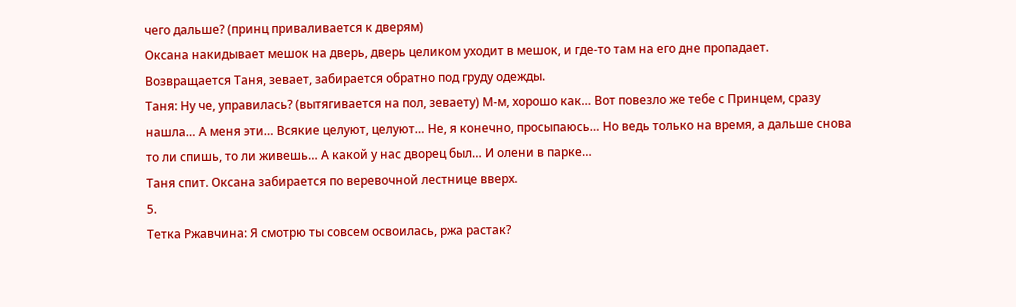чего дальше? (принц приваливается к дверям)
Оксана накидывает мешок на дверь, дверь целиком уходит в мешок, и где-то там на его дне пропадает.
Возвращается Таня, зевает, забирается обратно под груду одежды.
Таня: Ну че, управилась? (вытягивается на пол, зеваету) М-м, хорошо как… Вот повезло же тебе с Принцем, сразу нашла… А меня эти… Всякие целуют, целуют… Не, я конечно, просыпаюсь… Но ведь только на время, а дальше снова то ли спишь, то ли живешь… А какой у нас дворец был… И олени в парке…
Таня спит. Оксана забирается по веревочной лестнице вверх.
5.
Тетка Ржавчина: Я смотрю ты совсем освоилась, ржа растак?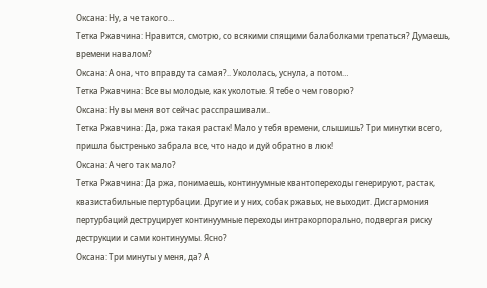Оксана: Ну, а че такого…
Тетка Ржавчина: Нравится, смотрю, со всякими спящими балаболками трепаться? Думаешь, времени навалом?
Оксана: А она, что вправду та самая?.. Укололась, уснула, а потом…
Тетка Ржавчина: Все вы молодые, как уколотые. Я тебе о чем говорю?
Оксана: Ну вы меня вот сейчас расспрашивали..
Тетка Ржавчина: Да, ржа такая растак! Мало у тебя времени, слышишь? Три минутки всего, пришла быстренько забрала все, что надо и дуй обратно в люк!
Оксана: А чего так мало?
Тетка Ржавчина: Да ржа, понимаешь, континуумные квантопереходы генерируют, растак, квазистабильные пертурбации. Другие и у них, собак ржавых, не выходит. Дисгармония пертурбаций деструцирует континуумные переходы интракорпорально, подвергая риску деструкции и сами континуумы. Ясно?
Оксана: Три минуты у меня, да? А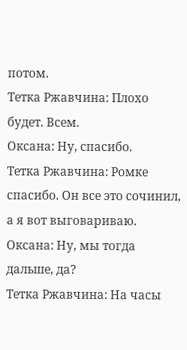потом.
Тетка Ржавчина: Плохо будет. Всем.
Оксана: Ну, спасибо.
Тетка Ржавчина: Ромке спасибо. Он все это сочинил, а я вот выговариваю.
Оксана: Ну, мы тогда дальше, да?
Тетка Ржавчина: На часы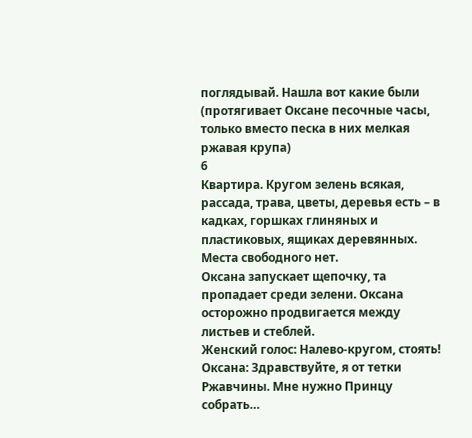поглядывай. Нашла вот какие были (протягивает Оксане песочные часы, только вместо песка в них мелкая ржавая крупа)
6
Квартира. Кругом зелень всякая, рассада, трава, цветы, деревья есть – в кадках, горшках глиняных и пластиковых, ящиках деревянных. Места свободного нет.
Оксана запускает щепочку, та пропадает среди зелени. Оксана осторожно продвигается между листьев и стеблей.
Женский голос: Налево-кругом, стоять!
Оксана: Здравствуйте, я от тетки Ржавчины. Мне нужно Принцу собрать…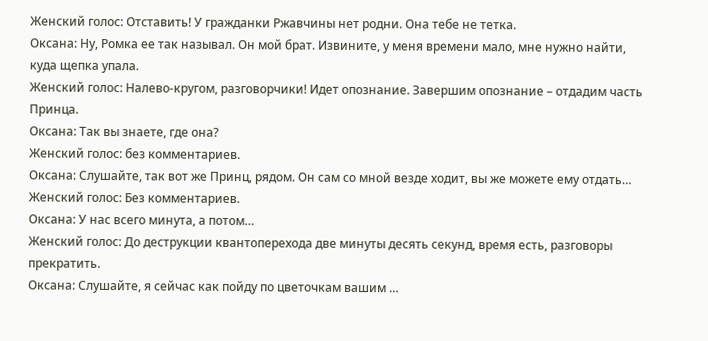Женский голос: Отставить! У гражданки Ржавчины нет родни. Она тебе не тетка.
Оксана: Ну, Ромка ее так называл. Он мой брат. Извините, у меня времени мало, мне нужно найти, куда щепка упала.
Женский голос: Налево-кругом, разговорчики! Идет опознание. Завершим опознание – отдадим часть Принца.
Оксана: Так вы знаете, где она?
Женский голос: без комментариев.
Оксана: Слушайте, так вот же Принц, рядом. Он сам со мной везде ходит, вы же можете ему отдать…
Женский голос: Без комментариев.
Оксана: У нас всего минута, а потом…
Женский голос: До деструкции квантоперехода две минуты десять секунд, время есть, разговоры прекратить.
Оксана: Слушайте, я сейчас как пойду по цветочкам вашим …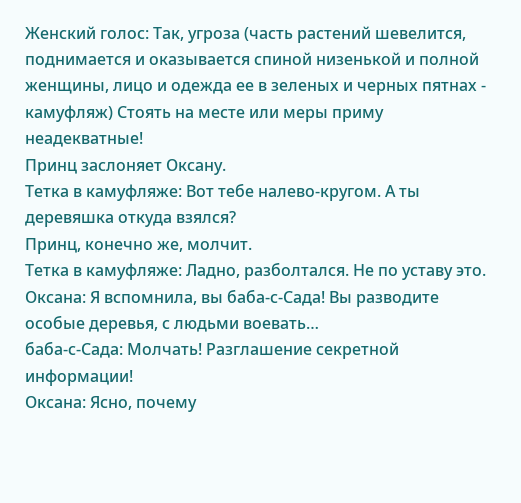Женский голос: Так, угроза (часть растений шевелится, поднимается и оказывается спиной низенькой и полной женщины, лицо и одежда ее в зеленых и черных пятнах - камуфляж) Стоять на месте или меры приму неадекватные!
Принц заслоняет Оксану.
Тетка в камуфляже: Вот тебе налево-кругом. А ты деревяшка откуда взялся?
Принц, конечно же, молчит.
Тетка в камуфляже: Ладно, разболтался. Не по уставу это.
Оксана: Я вспомнила, вы баба-с-Сада! Вы разводите особые деревья, с людьми воевать…
баба-с-Сада: Молчать! Разглашение секретной информации!
Оксана: Ясно, почему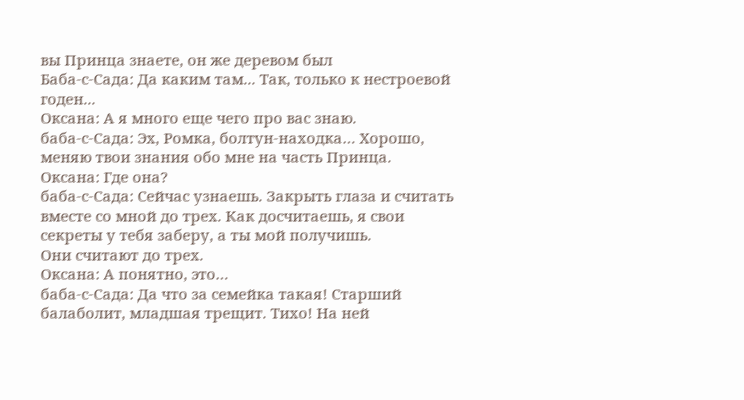вы Принца знаете, он же деревом был
Баба-с-Сада: Да каким там... Так, только к нестроевой годен...
Оксана: А я много еще чего про вас знаю.
баба-с-Сада: Эх, Ромка, болтун-находка… Хорошо, меняю твои знания обо мне на часть Принца.
Оксана: Где она?
баба-с-Сада: Сейчас узнаешь. Закрыть глаза и считать вместе со мной до трех. Как досчитаешь, я свои секреты у тебя заберу, а ты мой получишь.
Они считают до трех.
Оксана: А понятно, это…
баба-с-Сада: Да что за семейка такая! Старший балаболит, младшая трещит. Тихо! На ней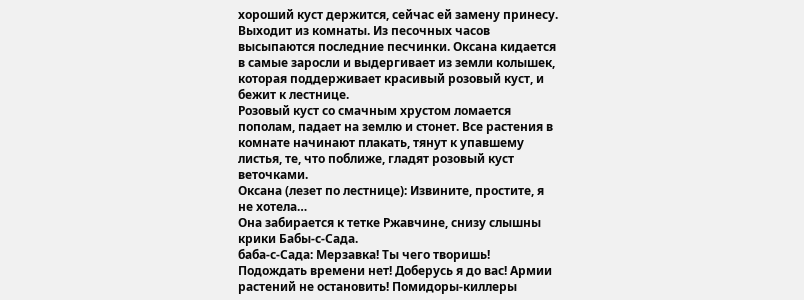хороший куст держится, сейчас ей замену принесу.
Выходит из комнаты. Из песочных часов высыпаются последние песчинки. Оксана кидается в самые заросли и выдергивает из земли колышек, которая поддерживает красивый розовый куст, и бежит к лестнице.
Розовый куст со смачным хрустом ломается пополам, падает на землю и стонет. Все растения в комнате начинают плакать, тянут к упавшему листья, те, что поближе, гладят розовый куст веточками.
Оксана (лезет по лестнице): Извините, простите, я не хотела…
Она забирается к тетке Ржавчине, снизу слышны крики Бабы-с-Сада.
баба-с-Сада: Мерзавка! Ты чего творишь! Подождать времени нет! Доберусь я до вас! Армии растений не остановить! Помидоры-киллеры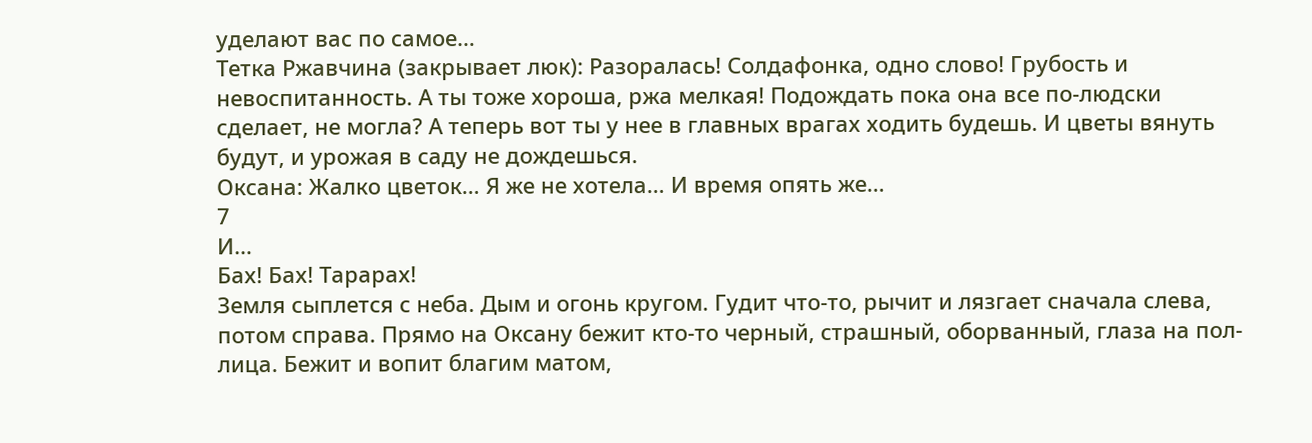уделают вас по самое…
Тетка Ржавчина (закрывает люк): Разоралась! Солдафонка, одно слово! Грубость и невоспитанность. А ты тоже хороша, ржа мелкая! Подождать пока она все по-людски сделает, не могла? А теперь вот ты у нее в главных врагах ходить будешь. И цветы вянуть будут, и урожая в саду не дождешься.
Оксана: Жалко цветок… Я же не хотела… И время опять же…
7
И…
Бах! Бах! Тарарах!
Земля сыплется с неба. Дым и огонь кругом. Гудит что-то, рычит и лязгает сначала слева, потом справа. Прямо на Оксану бежит кто-то черный, страшный, оборванный, глаза на пол-лица. Бежит и вопит благим матом,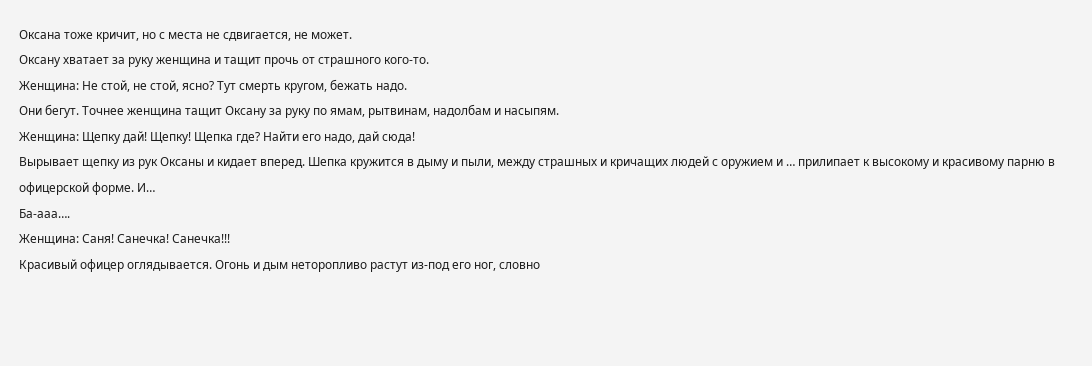Оксана тоже кричит, но с места не сдвигается, не может.
Оксану хватает за руку женщина и тащит прочь от страшного кого-то.
Женщина: Не стой, не стой, ясно? Тут смерть кругом, бежать надо.
Они бегут. Точнее женщина тащит Оксану за руку по ямам, рытвинам, надолбам и насыпям.
Женщина: Щепку дай! Щепку! Щепка где? Найти его надо, дай сюда!
Вырывает щепку из рук Оксаны и кидает вперед. Шепка кружится в дыму и пыли, между страшных и кричащих людей с оружием и … прилипает к высокому и красивому парню в офицерской форме. И…
Ба-ааа….
Женщина: Саня! Санечка! Санечка!!!
Красивый офицер оглядывается. Огонь и дым неторопливо растут из-под его ног, словно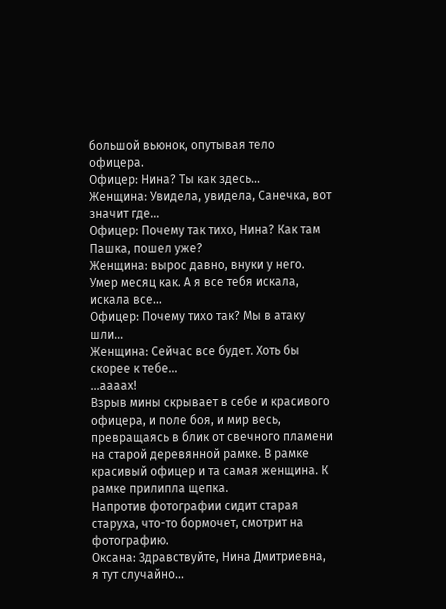большой вьюнок, опутывая тело офицера.
Офицер: Нина? Ты как здесь…
Женщина: Увидела, увидела, Санечка, вот значит где…
Офицер: Почему так тихо, Нина? Как там Пашка, пошел уже?
Женщина: вырос давно, внуки у него. Умер месяц как. А я все тебя искала, искала все…
Офицер: Почему тихо так? Мы в атаку шли…
Женщина: Сейчас все будет. Хоть бы скорее к тебе…
…аааах!
Взрыв мины скрывает в себе и красивого офицера, и поле боя, и мир весь, превращаясь в блик от свечного пламени на старой деревянной рамке. В рамке красивый офицер и та самая женщина. К рамке прилипла щепка.
Напротив фотографии сидит старая старуха, что-то бормочет, смотрит на фотографию.
Оксана: Здравствуйте, Нина Дмитриевна, я тут случайно...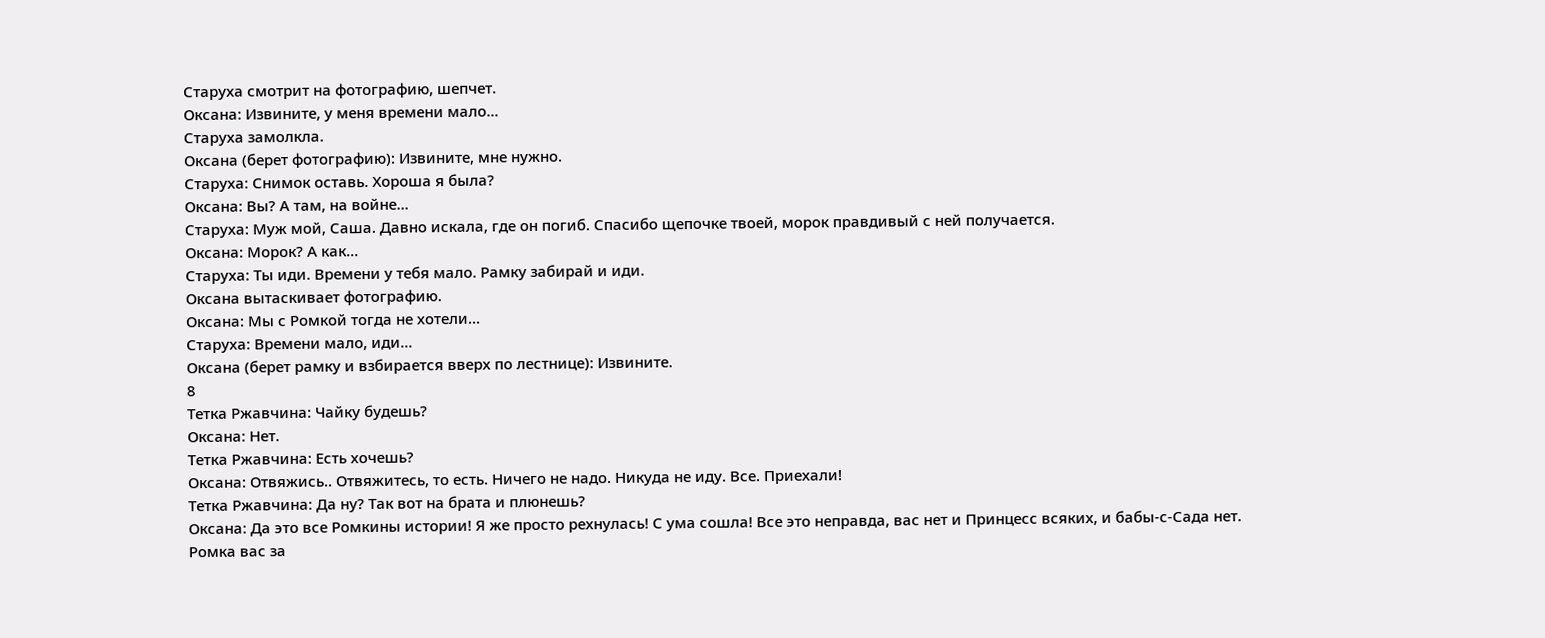Старуха смотрит на фотографию, шепчет.
Оксана: Извините, у меня времени мало...
Старуха замолкла.
Оксана (берет фотографию): Извините, мне нужно.
Старуха: Снимок оставь. Хороша я была?
Оксана: Вы? А там, на войне...
Старуха: Муж мой, Саша. Давно искала, где он погиб. Спасибо щепочке твоей, морок правдивый с ней получается.
Оксана: Морок? А как...
Старуха: Ты иди. Времени у тебя мало. Рамку забирай и иди.
Оксана вытаскивает фотографию.
Оксана: Мы с Ромкой тогда не хотели...
Старуха: Времени мало, иди...
Оксана (берет рамку и взбирается вверх по лестнице): Извините.
8
Тетка Ржавчина: Чайку будешь?
Оксана: Нет.
Тетка Ржавчина: Есть хочешь?
Оксана: Отвяжись.. Отвяжитесь, то есть. Ничего не надо. Никуда не иду. Все. Приехали!
Тетка Ржавчина: Да ну? Так вот на брата и плюнешь?
Оксана: Да это все Ромкины истории! Я же просто рехнулась! С ума сошла! Все это неправда, вас нет и Принцесс всяких, и бабы-с-Сада нет. Ромка вас за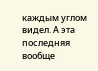каждым углом видел. А эта последняя вообще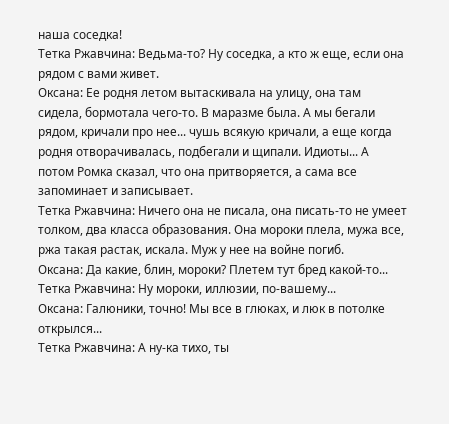наша соседка!
Тетка Ржавчина: Ведьма-то? Ну соседка, а кто ж еще, если она рядом с вами живет.
Оксана: Ее родня летом вытаскивала на улицу, она там сидела, бормотала чего-то. В маразме была. А мы бегали рядом, кричали про нее... чушь всякую кричали, а еще когда родня отворачивалась, подбегали и щипали. Идиоты... А потом Ромка сказал, что она притворяется, а сама все запоминает и записывает.
Тетка Ржавчина: Ничего она не писала, она писать-то не умеет толком, два класса образования. Она мороки плела, мужа все, ржа такая растак, искала. Муж у нее на войне погиб.
Оксана: Да какие, блин, мороки? Плетем тут бред какой-то...
Тетка Ржавчина: Ну мороки, иллюзии, по-вашему...
Оксана: Галюники, точно! Мы все в глюках, и люк в потолке открылся...
Тетка Ржавчина: А ну-ка тихо, ты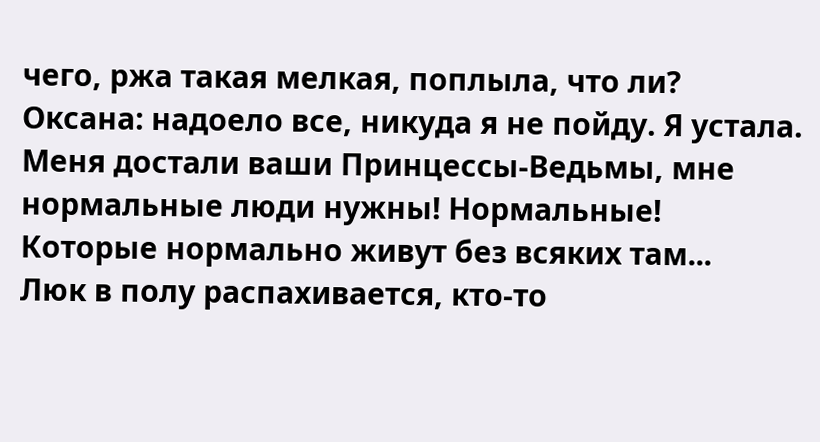чего, ржа такая мелкая, поплыла, что ли?
Оксана: надоело все, никуда я не пойду. Я устала. Меня достали ваши Принцессы-Ведьмы, мне нормальные люди нужны! Нормальные! Которые нормально живут без всяких там...
Люк в полу распахивается, кто-то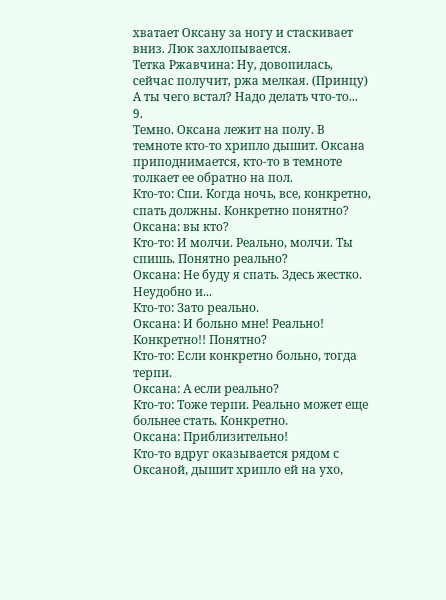хватает Оксану за ногу и стаскивает вниз. Люк захлопывается.
Тетка Ржавчина: Ну, довопилась, сейчас получит, ржа мелкая. (Принцу) А ты чего встал? Надо делать что-то...
9.
Темно. Оксана лежит на полу. В темноте кто-то хрипло дышит. Оксана приподнимается, кто-то в темноте толкает ее обратно на пол.
Кто-то: Спи. Когда ночь, все, конкретно, спать должны. Конкретно понятно?
Оксана: вы кто?
Кто-то: И молчи. Реально, молчи. Ты спишь. Понятно реально?
Оксана: Не буду я спать. Здесь жестко. Неудобно и...
Кто-то: Зато реально.
Оксана: И больно мне! Реально! Конкретно!! Понятно?
Кто-то: Если конкретно больно, тогда терпи.
Оксана: А если реально?
Кто-то: Тоже терпи. Реально может еще больнее стать. Конкретно.
Оксана: Приблизительно!
Кто-то вдруг оказывается рядом с Оксаной, дышит хрипло ей на ухо,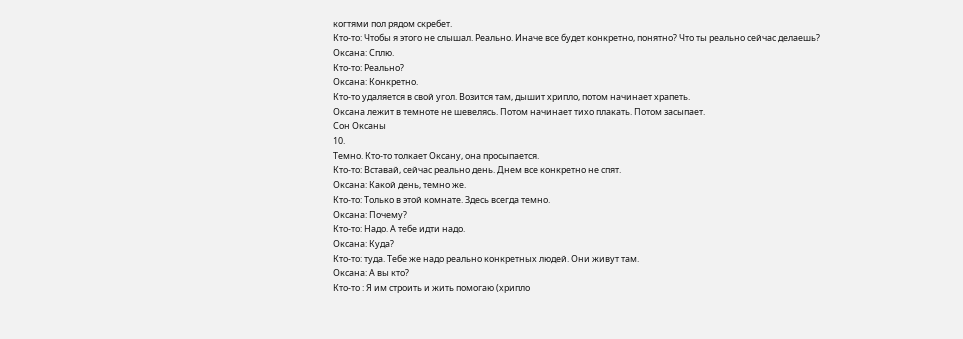когтями пол рядом скребет.
Кто-то: Чтобы я этого не слышал. Реально. Иначе все будет конкретно, понятно? Что ты реально сейчас делаешь?
Оксана: Сплю.
Кто-то: Реально?
Оксана: Конкретно.
Кто-то удаляется в свой угол. Возится там, дышит хрипло, потом начинает храпеть.
Оксана лежит в темноте не шевелясь. Потом начинает тихо плакать. Потом засыпает.
Сон Оксаны
10.
Темно. Кто-то толкает Оксану, она просыпается.
Кто-то: Вставай, сейчас реально день. Днем все конкретно не спят.
Оксана: Какой день, темно же.
Кто-то: Только в этой комнате. Здесь всегда темно.
Оксана: Почему?
Кто-то: Надо. А тебе идти надо.
Оксана: Куда?
Кто-то: туда. Тебе же надо реально конкретных людей. Они живут там.
Оксана: А вы кто?
Кто-то : Я им строить и жить помогаю (хрипло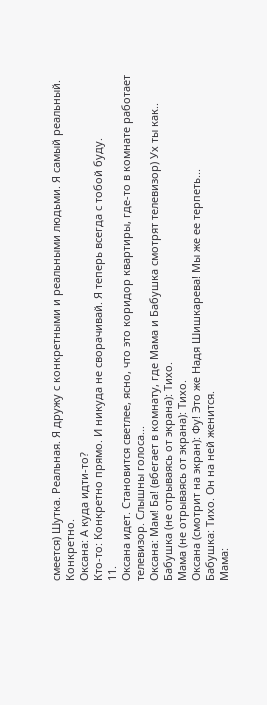смеется) Шутка. Реальная. Я дружу с конкретными и реальными людьми. Я самый реальный. Конкретно.
Оксана: А куда идти-то?
Кто-то: Конкретно прямо. И никуда не сворачивай. Я теперь всегда с тобой буду.
11.
Оксана идет. Становится светлее, ясно, что это коридор квартиры, где-то в комнате работает телевизор. Слышны голоса...
Оксана: Мам! Ба! (вбегает в комнату, где Мама и Бабушка смотрят телевизор) Ух ты как..
Бабушка (не отрываясь от экрана): Тихо.
Мама (не отрываясь от экрана): Тихо.
Оксана (смотрит на экран): Фу! Это же Надя Шишкарева! Мы же ее терпеть...
Бабушка: Тихо. Он на ней женится.
Мама: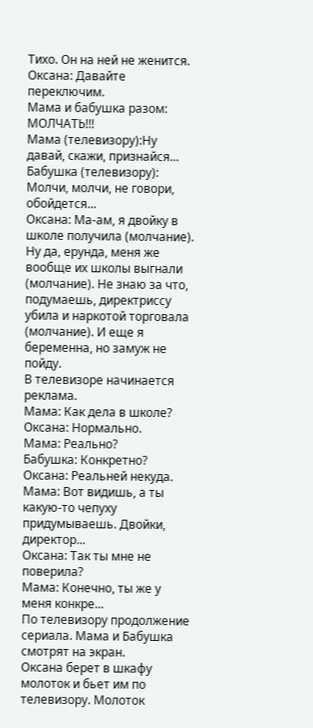Тихо. Он на ней не женится.
Оксана: Давайте переключим.
Мама и бабушка разом: МОЛЧАТЬ!!!
Мама (телевизору):Ну давай, скажи, признайся...
Бабушка (телевизору): Молчи, молчи, не говори, обойдется...
Оксана: Ма-ам, я двойку в школе получила (молчание). Ну да, ерунда, меня же вообще их школы выгнали (молчание). Не знаю за что, подумаешь, директриссу убила и наркотой торговала (молчание). И еще я беременна, но замуж не пойду.
В телевизоре начинается реклама.
Мама: Как дела в школе?
Оксана: Нормально.
Мама: Реально?
Бабушка: Конкретно?
Оксана: Реальней некуда.
Мама: Вот видишь, а ты какую-то чепуху придумываешь. Двойки, директор...
Оксана: Так ты мне не поверила?
Мама: Конечно, ты же у меня конкре...
По телевизору продолжение сериала. Мама и Бабушка смотрят на экран.
Оксана берет в шкафу молоток и бьет им по телевизору. Молоток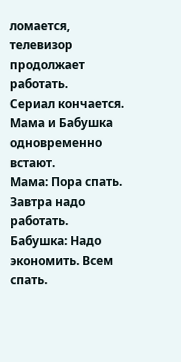ломается, телевизор продолжает работать.
Сериал кончается. Мама и Бабушка одновременно встают.
Мама: Пора спать. Завтра надо работать.
Бабушка: Надо экономить. Всем спать.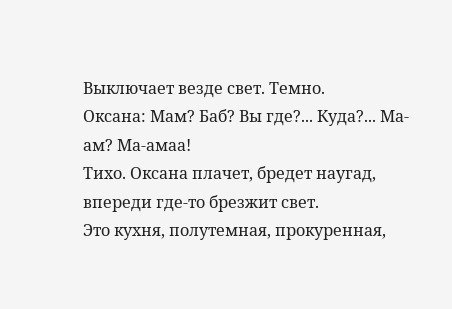Выключает везде свет. Темно.
Оксана: Мам? Баб? Вы где?... Куда?... Ма-ам? Ма-амаа!
Тихо. Оксана плачет, бредет наугад, впереди где-то брезжит свет.
Это кухня, полутемная, прокуренная,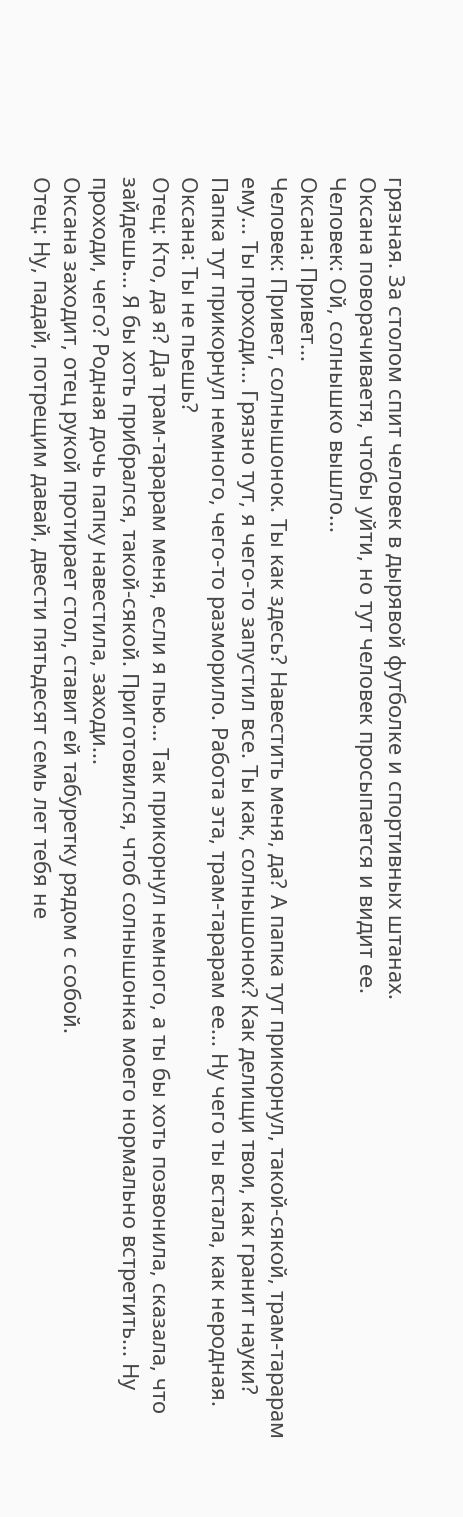грязная. За столом спит человек в дырявой футболке и спортивных штанах.
Оксана поворачиваетя, чтобы уйти, но тут человек просыпается и видит ее.
Человек: Ой, солнышко вышло...
Оксана: Привет...
Человек: Привет, солнышонок. Ты как здесь? Навестить меня, да? А папка тут прикорнул, такой-сякой, трам-тарарам ему... Ты проходи... Грязно тут, я чего-то запустил все. Ты как, солнышонок? Как делищи твои, как гранит науки? Папка тут прикорнул немного, чего-то разморило. Работа эта, трам-тарарам ее... Ну чего ты встала, как неродная.
Оксана: Ты не пьешь?
Отец: Кто, да я? Да трам-тарарам меня, если я пью... Так прикорнул немного, а ты бы хоть позвонила, сказала, что зайдешь... Я бы хоть прибрался, такой-сякой. Приготовился, чтоб солнышонка моего нормально встретить... Ну проходи, чего? Родная дочь папку навестила, заходи...
Оксана заходит, отец рукой протирает стол, ставит ей табуретку рядом с собой.
Отец: Ну, падай, потрещим давай, двести пятьдесят семь лет тебя не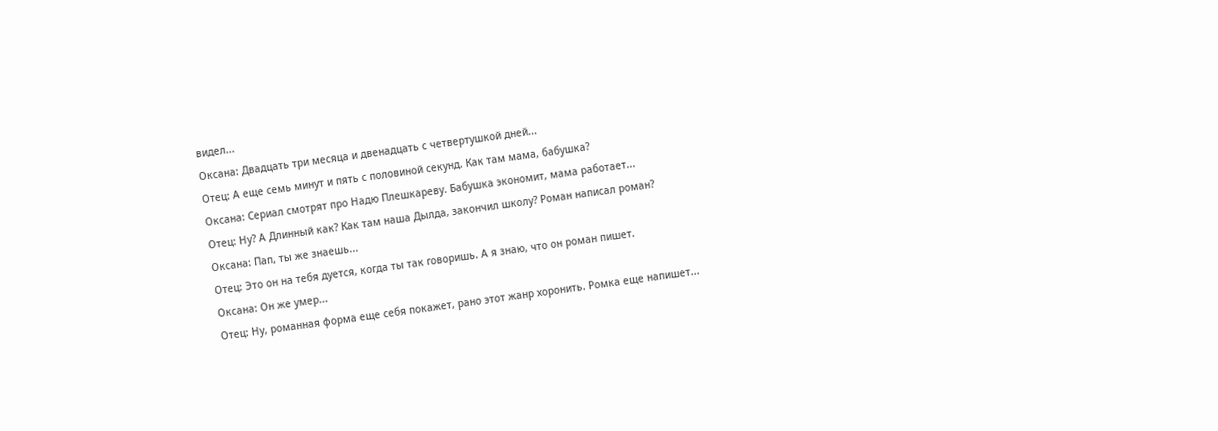видел...
Оксана: Двадцать три месяца и двенадцать с четвертушкой дней...
Отец: А еще семь минут и пять с половиной секунд. Как там мама, бабушка?
Оксана: Сериал смотрят про Надю Плешкареву. Бабушка экономит, мама работает...
Отец: Ну? А Длинный как? Как там наша Дылда, закончил школу? Роман написал роман?
Оксана: Пап, ты же знаешь...
Отец: Это он на тебя дуется, когда ты так говоришь. А я знаю, что он роман пишет.
Оксана: Он же умер...
Отец: Ну, романная форма еще себя покажет, рано этот жанр хоронить. Ромка еще напишет...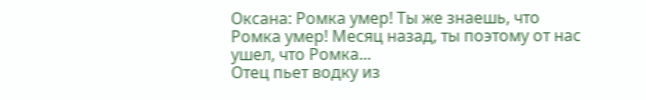Оксана: Ромка умер! Ты же знаешь, что Ромка умер! Месяц назад, ты поэтому от нас ушел, что Ромка...
Отец пьет водку из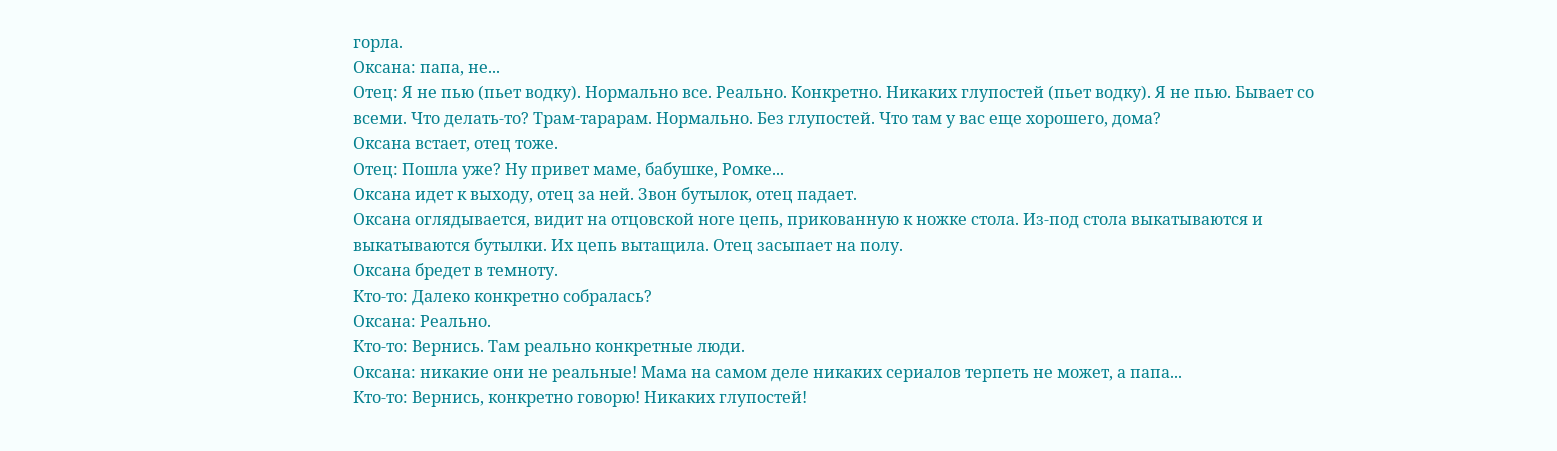горла.
Оксана: папа, не...
Отец: Я не пью (пьет водку). Нормально все. Реально. Конкретно. Никаких глупостей (пьет водку). Я не пью. Бывает со всеми. Что делать-то? Трам-тарарам. Нормально. Без глупостей. Что там у вас еще хорошего, дома?
Оксана встает, отец тоже.
Отец: Пошла уже? Ну привет маме, бабушке, Ромке...
Оксана идет к выходу, отец за ней. Звон бутылок, отец падает.
Оксана оглядывается, видит на отцовской ноге цепь, прикованную к ножке стола. Из-под стола выкатываются и выкатываются бутылки. Их цепь вытащила. Отец засыпает на полу.
Оксана бредет в темноту.
Кто-то: Далеко конкретно собралась?
Оксана: Реально.
Кто-то: Вернись. Там реально конкретные люди.
Оксана: никакие они не реальные! Мама на самом деле никаких сериалов терпеть не может, а папа...
Кто-то: Вернись, конкретно говорю! Никаких глупостей!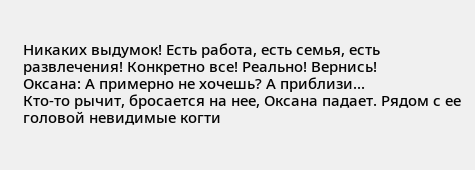Никаких выдумок! Есть работа, есть семья, есть развлечения! Конкретно все! Реально! Вернись!
Оксана: А примерно не хочешь? А приблизи...
Кто-то рычит, бросается на нее, Оксана падает. Рядом с ее головой невидимые когти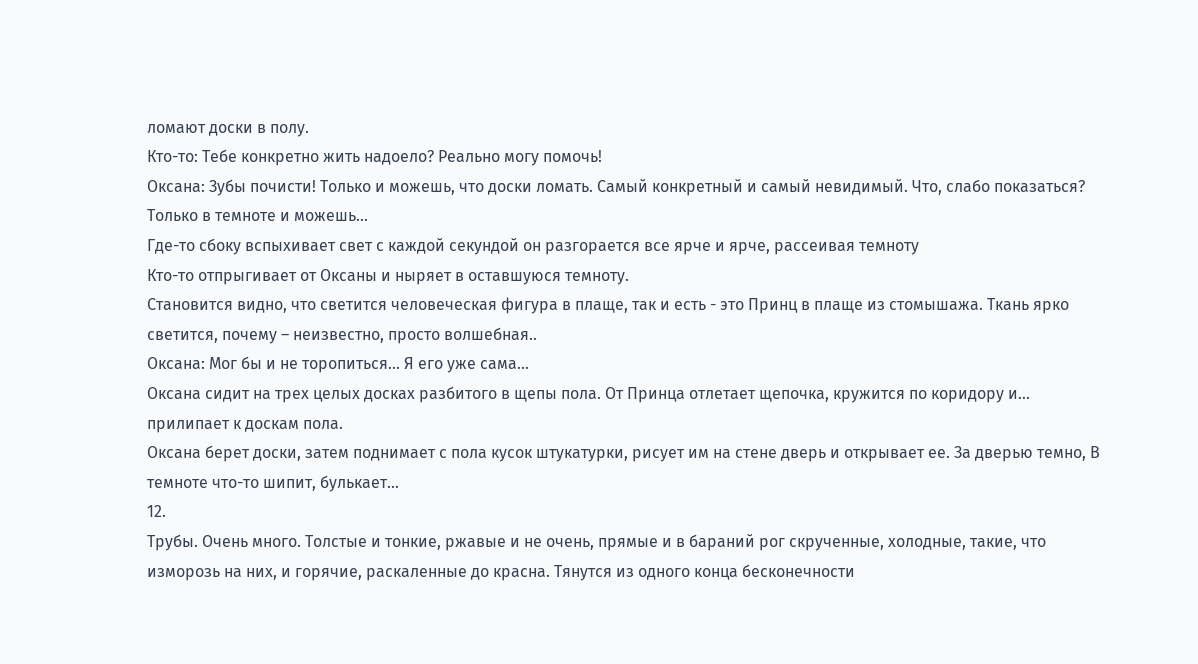ломают доски в полу.
Кто-то: Тебе конкретно жить надоело? Реально могу помочь!
Оксана: Зубы почисти! Только и можешь, что доски ломать. Самый конкретный и самый невидимый. Что, слабо показаться? Только в темноте и можешь...
Где-то сбоку вспыхивает свет с каждой секундой он разгорается все ярче и ярче, рассеивая темноту
Кто-то отпрыгивает от Оксаны и ныряет в оставшуюся темноту.
Становится видно, что светится человеческая фигура в плаще, так и есть - это Принц в плаще из стомышажа. Ткань ярко светится, почему – неизвестно, просто волшебная..
Оксана: Мог бы и не торопиться... Я его уже сама...
Оксана сидит на трех целых досках разбитого в щепы пола. От Принца отлетает щепочка, кружится по коридору и... прилипает к доскам пола.
Оксана берет доски, затем поднимает с пола кусок штукатурки, рисует им на стене дверь и открывает ее. За дверью темно, В темноте что-то шипит, булькает...
12.
Трубы. Очень много. Толстые и тонкие, ржавые и не очень, прямые и в бараний рог скрученные, холодные, такие, что изморозь на них, и горячие, раскаленные до красна. Тянутся из одного конца бесконечности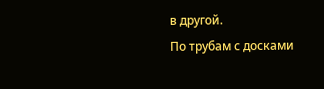в другой.
По трубам с досками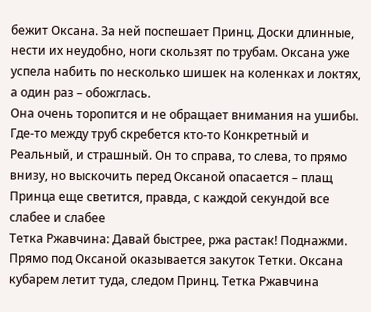бежит Оксана. За ней поспешает Принц. Доски длинные, нести их неудобно, ноги скользят по трубам. Оксана уже успела набить по несколько шишек на коленках и локтях, а один раз – обожглась.
Она очень торопится и не обращает внимания на ушибы. Где-то между труб скребется кто-то Конкретный и Реальный, и страшный. Он то справа, то слева, то прямо внизу, но выскочить перед Оксаной опасается – плащ Принца еще светится, правда, с каждой секундой все слабее и слабее
Тетка Ржавчина: Давай быстрее, ржа растак! Поднажми.
Прямо под Оксаной оказывается закуток Тетки. Оксана кубарем летит туда, следом Принц. Тетка Ржавчина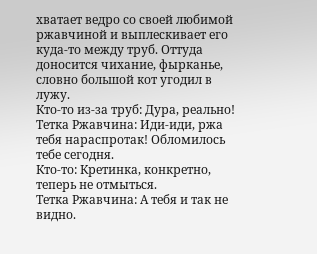хватает ведро со своей любимой ржавчиной и выплескивает его куда-то между труб. Оттуда доносится чихание, фырканье, словно большой кот угодил в лужу.
Кто-то из-за труб: Дура, реально!
Тетка Ржавчина: Иди-иди, ржа тебя нараспротак! Обломилось тебе сегодня.
Кто-то: Кретинка, конкретно, теперь не отмыться.
Тетка Ржавчина: А тебя и так не видно.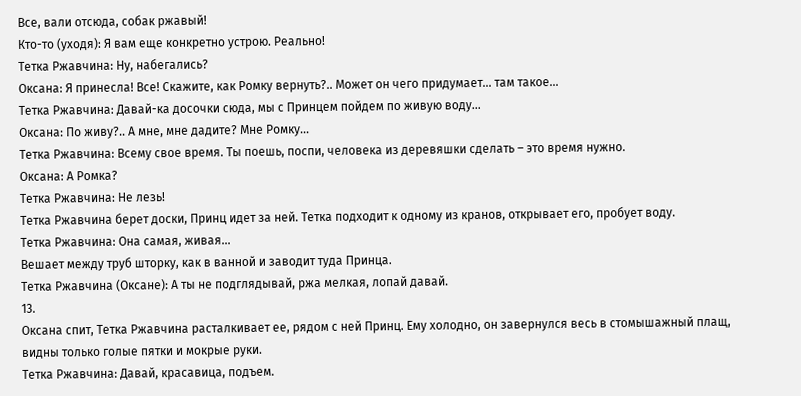Все, вали отсюда, собак ржавый!
Кто-то (уходя): Я вам еще конкретно устрою. Реально!
Тетка Ржавчина: Ну, набегались?
Оксана: Я принесла! Все! Скажите, как Ромку вернуть?.. Может он чего придумает... там такое...
Тетка Ржавчина: Давай-ка досочки сюда, мы с Принцем пойдем по живую воду...
Оксана: По живу?.. А мне, мне дадите? Мне Ромку...
Тетка Ржавчина: Всему свое время. Ты поешь, поспи, человека из деревяшки сделать – это время нужно.
Оксана: А Ромка?
Тетка Ржавчина: Не лезь!
Тетка Ржавчина берет доски, Принц идет за ней. Тетка подходит к одному из кранов, открывает его, пробует воду.
Тетка Ржавчина: Она самая, живая...
Вешает между труб шторку, как в ванной и заводит туда Принца.
Тетка Ржавчина (Оксане): А ты не подглядывай, ржа мелкая, лопай давай.
13.
Оксана спит, Тетка Ржавчина расталкивает ее, рядом с ней Принц. Ему холодно, он завернулся весь в стомышажный плащ, видны только голые пятки и мокрые руки.
Тетка Ржавчина: Давай, красавица, подъем.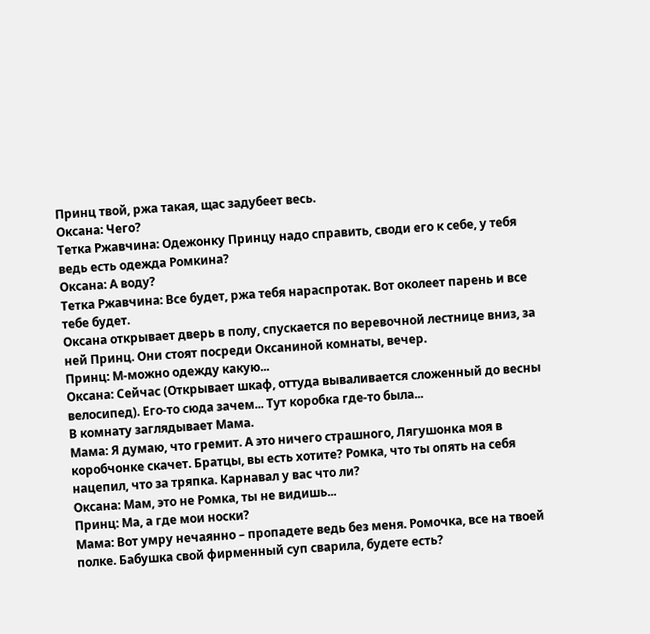Принц твой, ржа такая, щас задубеет весь.
Оксана: Чего?
Тетка Ржавчина: Одежонку Принцу надо справить, своди его к себе, у тебя ведь есть одежда Ромкина?
Оксана: А воду?
Тетка Ржавчина: Все будет, ржа тебя нараспротак. Вот околеет парень и все тебе будет.
Оксана открывает дверь в полу, спускается по веревочной лестнице вниз, за ней Принц. Они стоят посреди Оксаниной комнаты, вечер.
Принц: М-можно одежду какую...
Оксана: Сейчас (Открывает шкаф, оттуда вываливается сложенный до весны велосипед). Его-то сюда зачем... Тут коробка где-то была...
В комнату заглядывает Мама.
Мама: Я думаю, что гремит. А это ничего страшного, Лягушонка моя в коробчонке скачет. Братцы, вы есть хотите? Ромка, что ты опять на себя нацепил, что за тряпка. Карнавал у вас что ли?
Оксана: Мам, это не Ромка, ты не видишь...
Принц: Ма, а где мои носки?
Мама: Вот умру нечаянно – пропадете ведь без меня. Ромочка, все на твоей полке. Бабушка свой фирменный суп сварила, будете есть?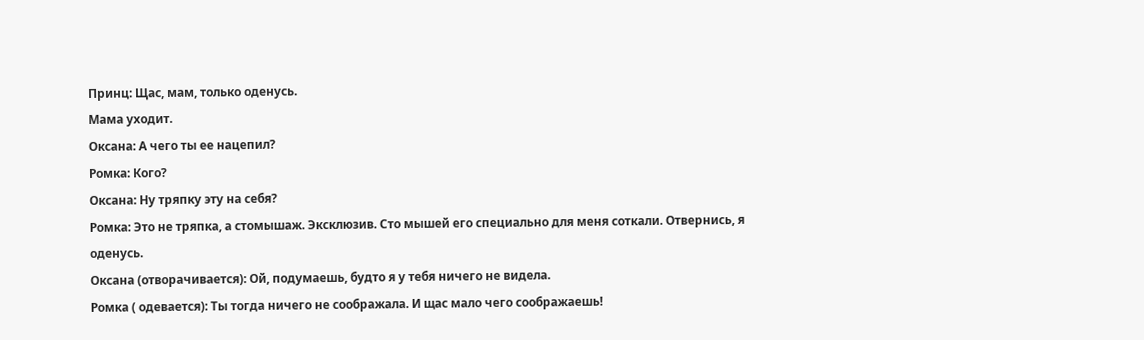Принц: Щас, мам, только оденусь.
Мама уходит.
Оксана: А чего ты ее нацепил?
Ромка: Кого?
Оксана: Ну тряпку эту на себя?
Ромка: Это не тряпка, а стомышаж. Эксклюзив. Сто мышей его специально для меня соткали. Отвернись, я оденусь.
Оксана (отворачивается): Ой, подумаешь, будто я у тебя ничего не видела.
Ромка ( одевается): Ты тогда ничего не соображала. И щас мало чего соображаешь!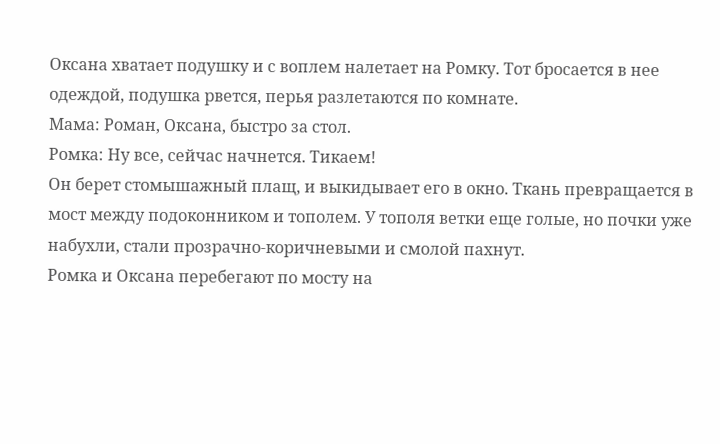Оксана хватает подушку и с воплем налетает на Ромку. Тот бросается в нее одеждой, подушка рвется, перья разлетаются по комнате.
Мама: Роман, Оксана, быстро за стол.
Ромка: Ну все, сейчас начнется. Тикаем!
Он берет стомышажный плащ, и выкидывает его в окно. Ткань превращается в мост между подоконником и тополем. У тополя ветки еще голые, но почки уже набухли, стали прозрачно-коричневыми и смолой пахнут.
Ромка и Оксана перебегают по мосту на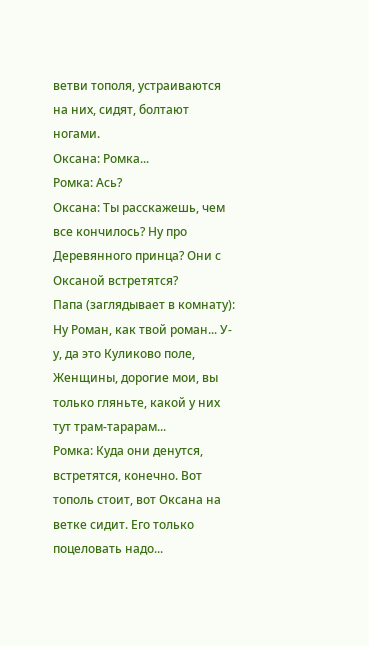ветви тополя, устраиваются на них, сидят, болтают ногами.
Оксана: Ромка...
Ромка: Ась?
Оксана: Ты расскажешь, чем все кончилось? Ну про Деревянного принца? Они с Оксаной встретятся?
Папа (заглядывает в комнату): Ну Роман, как твой роман... У-у, да это Куликово поле, Женщины, дорогие мои, вы только гляньте, какой у них тут трам-тарарам...
Ромка: Куда они денутся, встретятся, конечно. Вот тополь стоит, вот Оксана на ветке сидит. Его только поцеловать надо...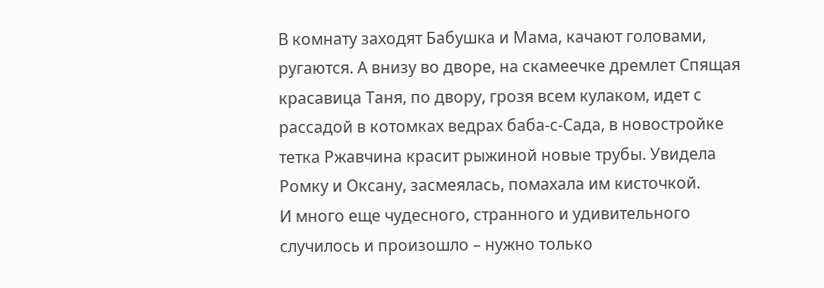В комнату заходят Бабушка и Мама, качают головами, ругаются. А внизу во дворе, на скамеечке дремлет Спящая красавица Таня, по двору, грозя всем кулаком, идет с рассадой в котомках ведрах баба-с-Сада, в новостройке тетка Ржавчина красит рыжиной новые трубы. Увидела Ромку и Оксану, засмеялась, помахала им кисточкой.
И много еще чудесного, странного и удивительного случилось и произошло – нужно только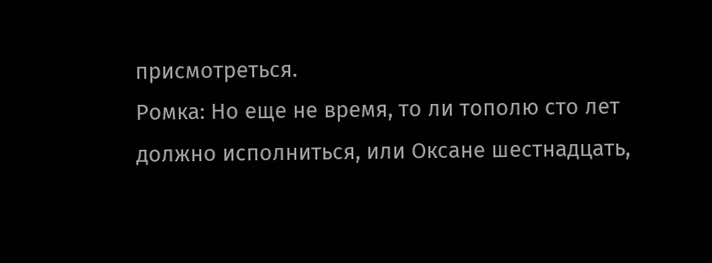присмотреться.
Ромка: Но еще не время, то ли тополю сто лет должно исполниться, или Оксане шестнадцать,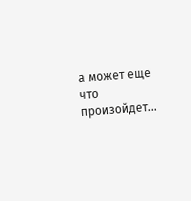а может еще что произойдет...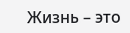Жизнь – это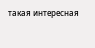такая интересная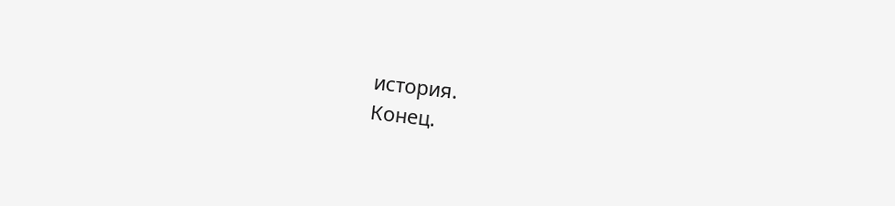история.
Конец.